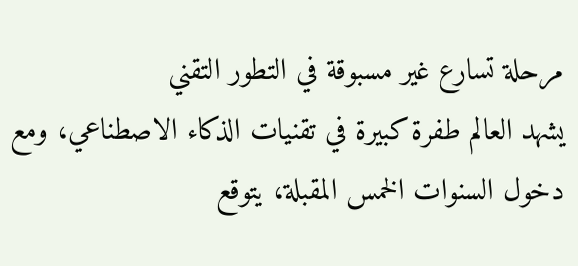مرحلة تسارع غير مسبوقة في التطور التقني
يشهد العالم طفرة كبيرة في تقنيات الذكاء الاصطناعي، ومع دخول السنوات الخمس المقبلة، يتوقع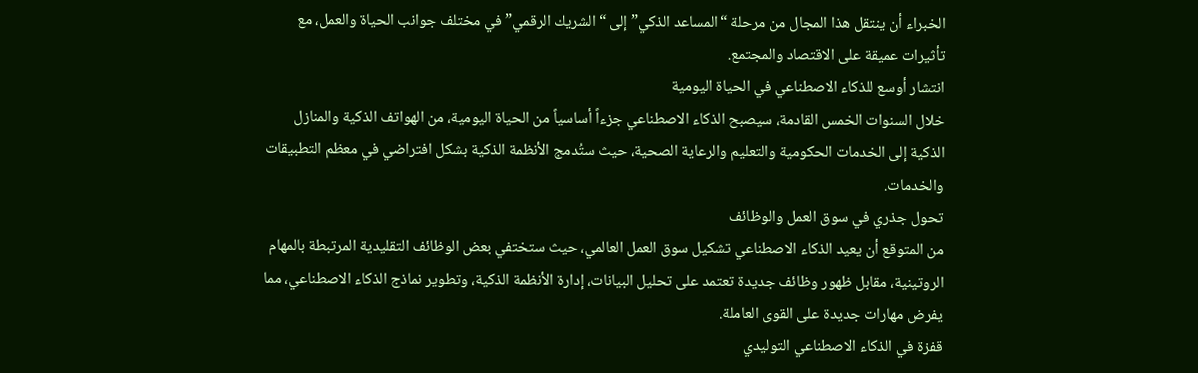الخبراء أن ينتقل هذا المجال من مرحلة “المساعد الذكي” إلى “الشريك الرقمي” في مختلف جوانب الحياة والعمل، مع تأثيرات عميقة على الاقتصاد والمجتمع.
انتشار أوسع للذكاء الاصطناعي في الحياة اليومية
خلال السنوات الخمس القادمة، سيصبح الذكاء الاصطناعي جزءاً أساسياً من الحياة اليومية، من الهواتف الذكية والمنازل الذكية إلى الخدمات الحكومية والتعليم والرعاية الصحية، حيث ستُدمج الأنظمة الذكية بشكل افتراضي في معظم التطبيقات والخدمات.
تحول جذري في سوق العمل والوظائف
من المتوقع أن يعيد الذكاء الاصطناعي تشكيل سوق العمل العالمي، حيث ستختفي بعض الوظائف التقليدية المرتبطة بالمهام الروتينية، مقابل ظهور وظائف جديدة تعتمد على تحليل البيانات، إدارة الأنظمة الذكية، وتطوير نماذج الذكاء الاصطناعي، مما يفرض مهارات جديدة على القوى العاملة.
قفزة في الذكاء الاصطناعي التوليدي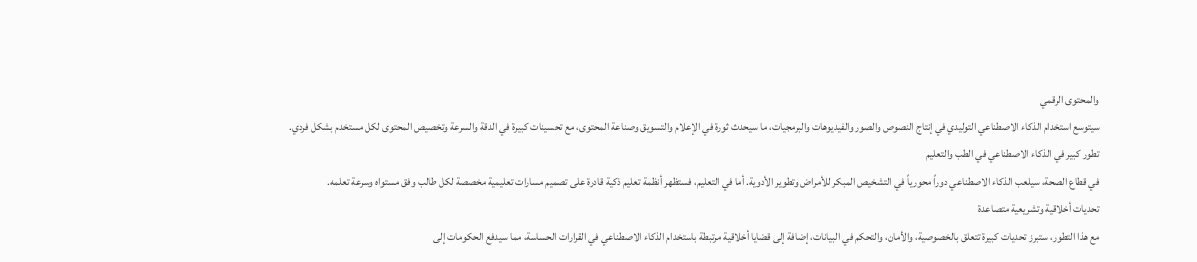والمحتوى الرقمي
سيتوسع استخدام الذكاء الاصطناعي التوليدي في إنتاج النصوص والصور والفيديوهات والبرمجيات، ما سيحدث ثورة في الإعلام والتسويق وصناعة المحتوى، مع تحسينات كبيرة في الدقة والسرعة وتخصيص المحتوى لكل مستخدم بشكل فردي.
تطور كبير في الذكاء الاصطناعي في الطب والتعليم
في قطاع الصحة، سيلعب الذكاء الاصطناعي دوراً محورياً في التشخيص المبكر للأمراض وتطوير الأدوية. أما في التعليم، فستظهر أنظمة تعليم ذكية قادرة على تصميم مسارات تعليمية مخصصة لكل طالب وفق مستواه وسرعة تعلمه.
تحديات أخلاقية وتشريعية متصاعدة
مع هذا التطور، ستبرز تحديات كبيرة تتعلق بالخصوصية، والأمان، والتحكم في البيانات، إضافة إلى قضايا أخلاقية مرتبطة باستخدام الذكاء الاصطناعي في القرارات الحساسة، مما سيدفع الحكومات إلى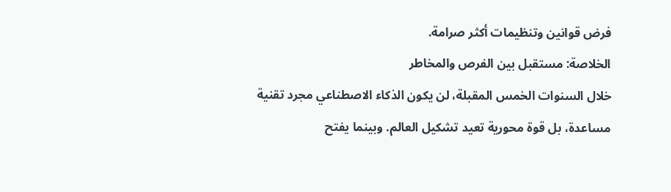فرض قوانين وتنظيمات أكثر صرامة.
الخلاصة: مستقبل بين الفرص والمخاطر
خلال السنوات الخمس المقبلة، لن يكون الذكاء الاصطناعي مجرد تقنية مساعدة، بل قوة محورية تعيد تشكيل العالم. وبينما يفتح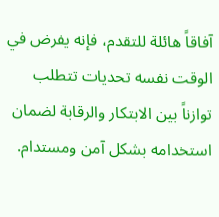آفاقاً هائلة للتقدم، فإنه يفرض في الوقت نفسه تحديات تتطلب توازناً بين الابتكار والرقابة لضمان استخدامه بشكل آمن ومستدام.